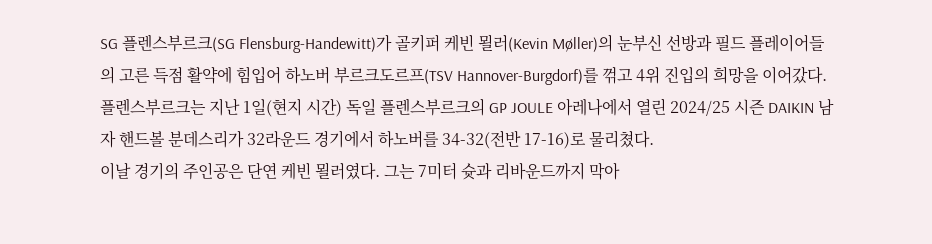SG 플렌스부르크(SG Flensburg-Handewitt)가 골키퍼 케빈 묄러(Kevin Møller)의 눈부신 선방과 필드 플레이어들의 고른 득점 활약에 힘입어 하노버 부르크도르프(TSV Hannover-Burgdorf)를 꺾고 4위 진입의 희망을 이어갔다.
플렌스부르크는 지난 1일(현지 시간) 독일 플렌스부르크의 GP JOULE 아레나에서 열린 2024/25 시즌 DAIKIN 남자 핸드볼 분데스리가 32라운드 경기에서 하노버를 34-32(전반 17-16)로 물리쳤다.
이날 경기의 주인공은 단연 케빈 묄러였다. 그는 7미터 슛과 리바운드까지 막아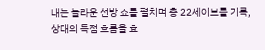내는 놀라운 선방 쇼를 펼치며 총 22세이브를 기록, 상대의 득점 흐름을 효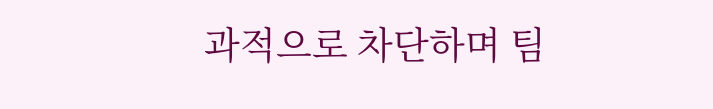과적으로 차단하며 팀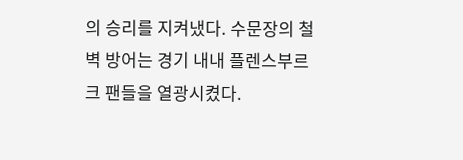의 승리를 지켜냈다. 수문장의 철벽 방어는 경기 내내 플렌스부르크 팬들을 열광시켰다.